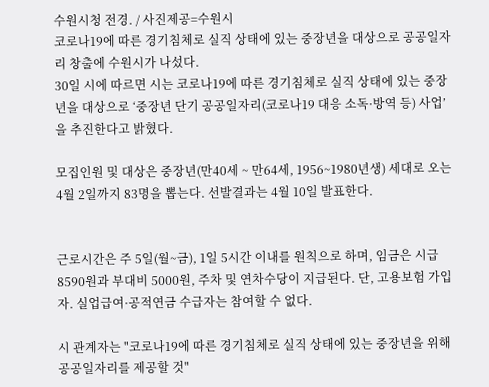수원시청 전경. / 사진제공=수원시
코로나19에 따른 경기침체로 실직 상태에 있는 중장년을 대상으로 공공일자리 창출에 수원시가 나섰다.
30일 시에 따르면 시는 코로나19에 따른 경기침체로 실직 상태에 있는 중장년을 대상으로 ‘중장년 단기 공공일자리(코로나19 대응 소독·방역 등) 사업’을 추진한다고 밝혔다.

모집인원 및 대상은 중장년(만40세 ~ 만64세, 1956~1980년생) 세대로 오는 4월 2일까지 83명을 뽑는다. 선발결과는 4월 10일 발표한다.


근로시간은 주 5일(월~금), 1일 5시간 이내를 원칙으로 하며, 임금은 시급 8590원과 부대비 5000원, 주차 및 연차수당이 지급된다. 단, 고용보험 가입자. 실업급여·공적연금 수급자는 참여할 수 없다.

시 관계자는 "코로나19에 따른 경기침체로 실직 상태에 있는 중장년을 위해 공공일자리를 제공할 것"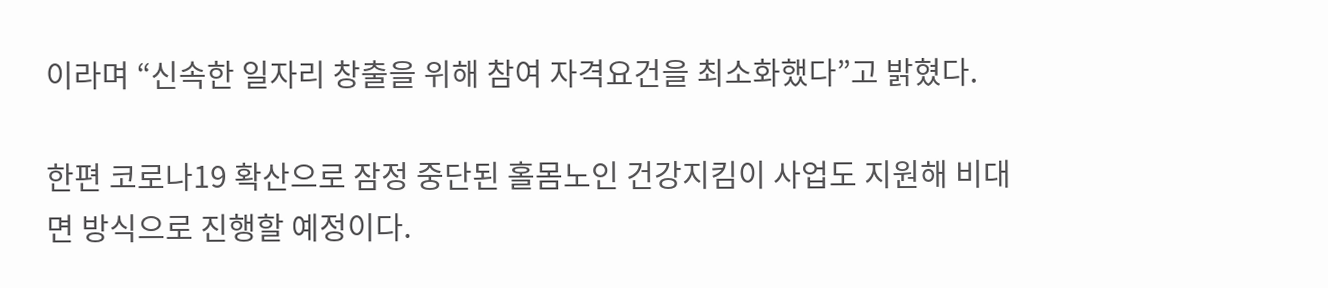이라며 “신속한 일자리 창출을 위해 참여 자격요건을 최소화했다”고 밝혔다.

한편 코로나19 확산으로 잠정 중단된 홀몸노인 건강지킴이 사업도 지원해 비대면 방식으로 진행할 예정이다.